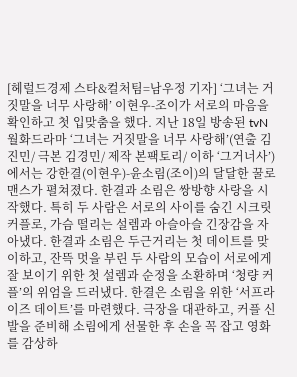[헤럴드경제 스타&컬처팀=남우정 기자] ‘그녀는 거짓말을 너무 사랑해’ 이현우-조이가 서로의 마음을 확인하고 첫 입맞춤을 했다. 지난 18일 방송된 tvN 월화드라마 ‘그녀는 거짓말을 너무 사랑해’(연출 김진민/ 극본 김경민/ 제작 본팩토리/ 이하 ‘그거너사’)에서는 강한결(이현우)-윤소림(조이)의 달달한 꿀로맨스가 펼쳐졌다. 한결과 소림은 쌍방향 사랑을 시작했다. 특히 두 사람은 서로의 사이를 숨긴 시크릿 커플로, 가슴 떨리는 설렘과 아슬아슬 긴장감을 자아냈다. 한결과 소림은 두근거리는 첫 데이트를 맞이하고, 잔뜩 멋을 부린 두 사람의 모습이 서로에게 잘 보이기 위한 첫 설렘과 순정을 소환하며 ‘청량 커플’의 위엄을 드러냈다. 한결은 소림을 위한 ‘서프라이즈 데이트’를 마련했다. 극장을 대관하고, 커플 신발을 준비해 소림에게 선물한 후 손을 꼭 잡고 영화를 감상하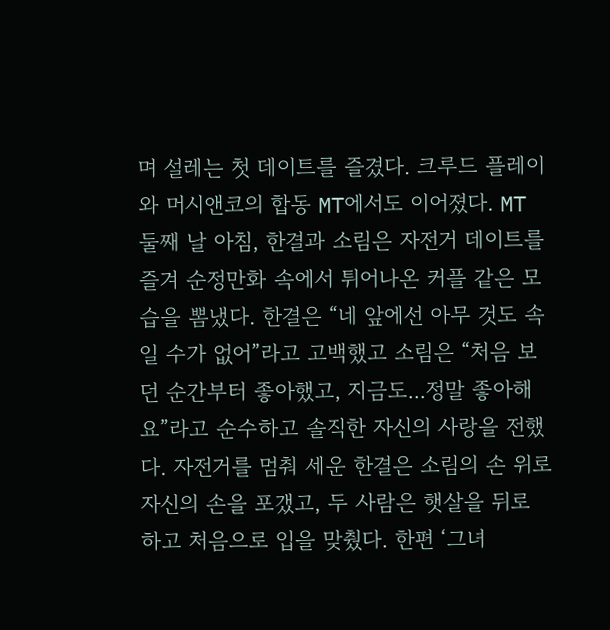며 설레는 첫 데이트를 즐겼다. 크루드 플레이와 머시앤코의 합동 MT에서도 이어졌다. MT 둘째 날 아침, 한결과 소림은 자전거 데이트를 즐겨 순정만화 속에서 튀어나온 커플 같은 모습을 뽐냈다. 한결은 “네 앞에선 아무 것도 속일 수가 없어”라고 고백했고 소림은 “처음 보던 순간부터 좋아했고, 지금도...정말 좋아해요”라고 순수하고 솔직한 자신의 사랑을 전했다. 자전거를 멈춰 세운 한결은 소림의 손 위로 자신의 손을 포갰고, 두 사람은 햇살을 뒤로 하고 처음으로 입을 맞췄다. 한편 ‘그녀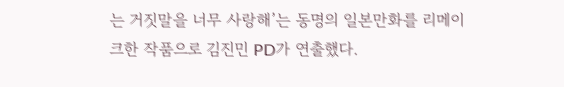는 거짓말을 너무 사랑해’는 동명의 일본만화를 리메이크한 작품으로 김진민 PD가 연출했다.